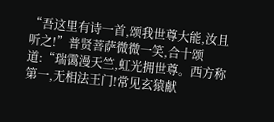“吾这里有诗一首,颂我世尊大能,汝且听之!”普贤菩萨微微一笑,合十颂道:“瑞霭漫天竺,虹光拥世尊。西方称第一,无相法王门!常见玄猿献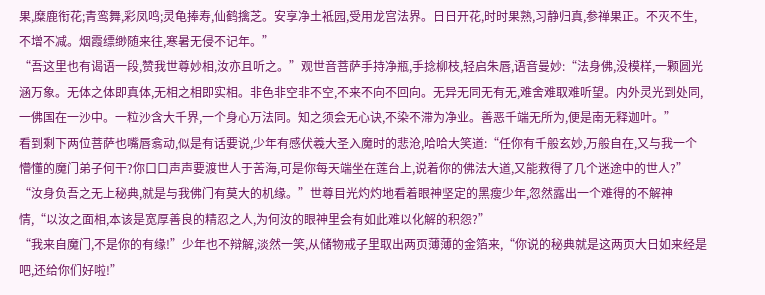果,糜鹿衔花;青鸾舞,彩凤鸣;灵龟捧寿,仙鹤擒芝。安享净土袛园,受用龙宫法界。日日开花,时时果熟,习静归真,参禅果正。不灭不生,不增不减。烟霞缥缈随来往,寒暑无侵不记年。”
“吾这里也有谒语一段,赞我世尊妙相,汝亦且听之。”观世音菩萨手持净瓶,手捻柳枝,轻启朱唇,语音曼妙:“法身佛,没模样,一颗圆光涵万象。无体之体即真体,无相之相即实相。非色非空非不空,不来不向不回向。无异无同无有无,难舍难取难听望。内外灵光到处同,一佛国在一沙中。一粒沙含大千界,一个身心万法同。知之须会无心诀,不染不滞为净业。善恶千端无所为,便是南无释迦叶。”
看到剩下两位菩萨也嘴唇翕动,似是有话要说,少年有感伏羲大圣入魔时的悲沧,哈哈大笑道:“任你有千般玄妙,万般自在,又与我一个懵懂的魔门弟子何干?你口口声声要渡世人于苦海,可是你每天端坐在莲台上,说着你的佛法大道,又能救得了几个迷途中的世人?”
“汝身负吾之无上秘典,就是与我佛门有莫大的机缘。”世尊目光灼灼地看着眼神坚定的黑瘦少年,忽然露出一个难得的不解神情,“以汝之面相,本该是宽厚善良的精忍之人,为何汝的眼神里会有如此难以化解的积怨?”
“我来自魔门,不是你的有缘!”少年也不辩解,淡然一笑,从储物戒子里取出两页薄薄的金箔来,“你说的秘典就是这两页大日如来经是吧,还给你们好啦!”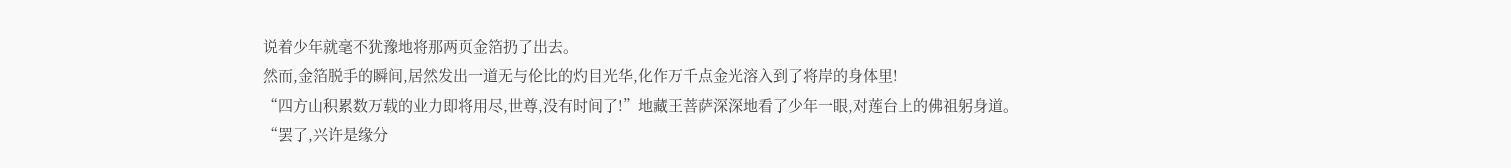说着少年就毫不犹豫地将那两页金箔扔了出去。
然而,金箔脱手的瞬间,居然发出一道无与伦比的灼目光华,化作万千点金光溶入到了将岸的身体里!
“四方山积累数万载的业力即将用尽,世尊,没有时间了!”地藏王菩萨深深地看了少年一眼,对莲台上的佛祖躬身道。
“罢了,兴许是缘分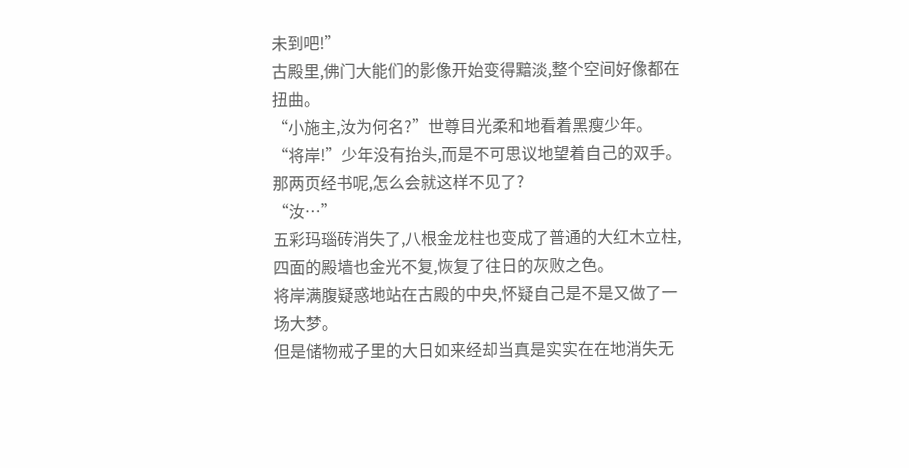未到吧!”
古殿里,佛门大能们的影像开始变得黯淡,整个空间好像都在扭曲。
“小施主,汝为何名?”世尊目光柔和地看着黑瘦少年。
“将岸!”少年没有抬头,而是不可思议地望着自己的双手。
那两页经书呢,怎么会就这样不见了?
“汝…”
五彩玛瑙砖消失了,八根金龙柱也变成了普通的大红木立柱,四面的殿墙也金光不复,恢复了往日的灰败之色。
将岸满腹疑惑地站在古殿的中央,怀疑自己是不是又做了一场大梦。
但是储物戒子里的大日如来经却当真是实实在在地消失无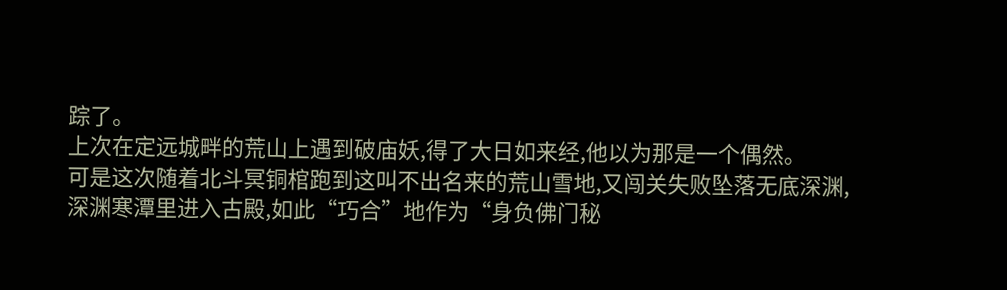踪了。
上次在定远城畔的荒山上遇到破庙妖,得了大日如来经,他以为那是一个偶然。
可是这次随着北斗冥铜棺跑到这叫不出名来的荒山雪地,又闯关失败坠落无底深渊,深渊寒潭里进入古殿,如此“巧合”地作为“身负佛门秘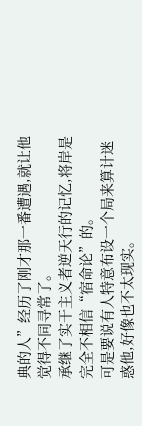典的人”经历了刚才那一番遭遇,就让他觉得不同寻常了。
承继了实干主义者逆天行的记忆,将岸是完全不相信“宿命论”的。
可是要说有人特意布设一个局来算计迷惑他,好像也不太现实。